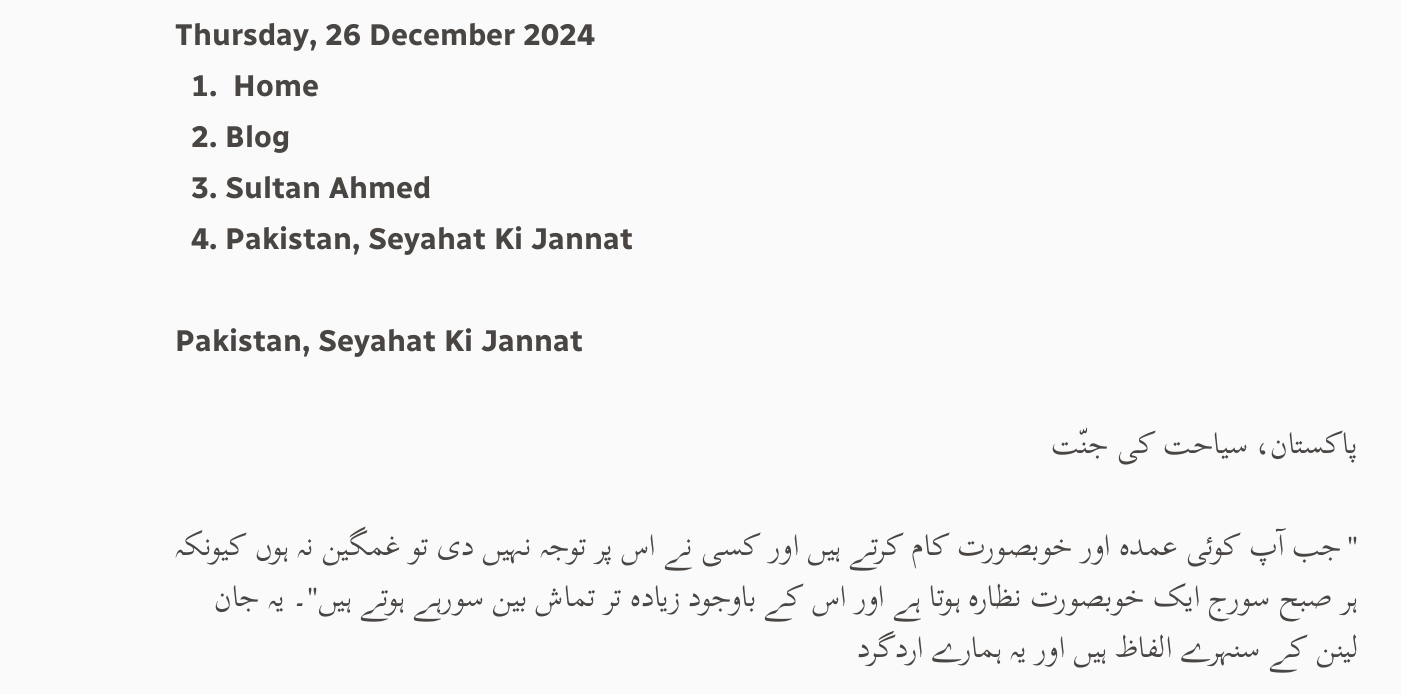Thursday, 26 December 2024
  1.  Home
  2. Blog
  3. Sultan Ahmed
  4. Pakistan, Seyahat Ki Jannat

Pakistan, Seyahat Ki Jannat

پاکستان، سیاحت کی جنّت

"جب آپ کوئی عمدہ اور خوبصورت کام کرتے ہیں اور کسی نے اس پر توجہ نہیں دی تو غمگین نہ ہوں کیونکہ ہر صبح سورج ایک خوبصورت نظارہ ہوتا ہے اور اس کے باوجود زیادہ تر تماش بین سورہے ہوتے ہیں"۔ یہ جان لینن کے سنہرے الفاظ ہیں اور یہ ہمارے اردگرد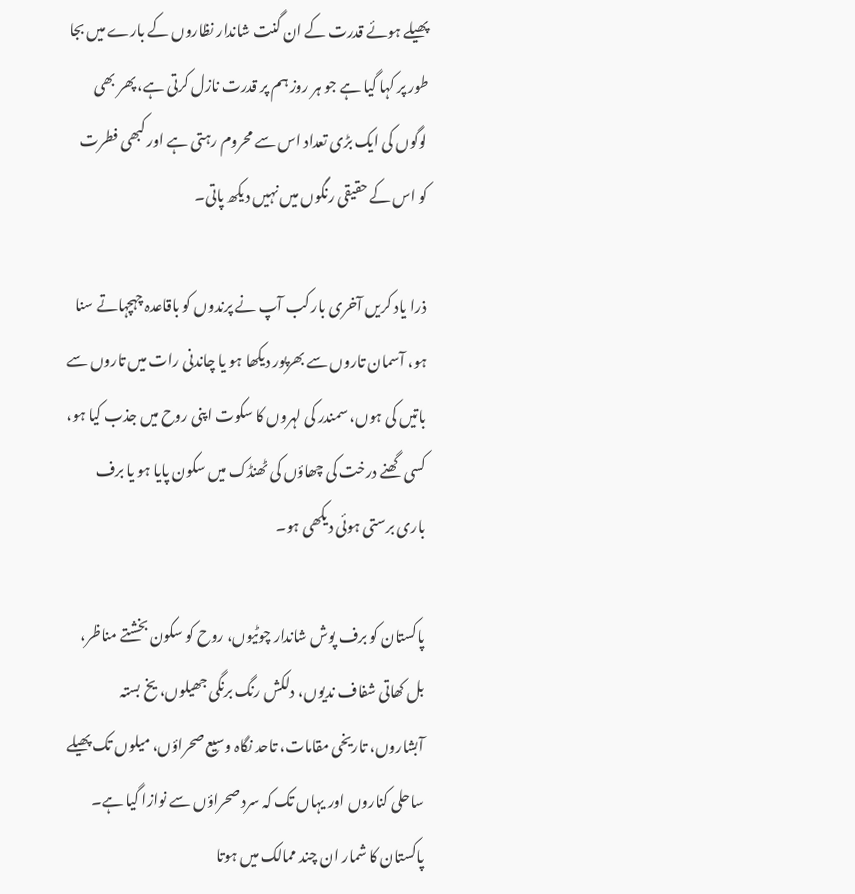پھیلے ہوئے قدرت کے ان گنت شاندار نظاروں کے بارے میں بجا طور پر کہا گیا ہے جو ہر روز ہم پر قدرت نازل کرتی ہے، پھر بھی لوگوں کی ایک بڑی تعداد اس سے محروم رہتی ہے اور کبھی فطرت کو اس کے حقیقی رنگوں میں نہیں دیکھ پاتی۔

ذرا یاد کریں آخری بار کب آپ نے پرندوں کو باقاعدہ چہچہاتے سنا ہو، آسمان تاروں سے بھرپور دیکھا ہو یا چاندنی رات میں تاروں سے باتیں کی ہوں، سمندر کی لہروں کا سکوت اپنی روح میں جذب کیا ہو، کسی گھنے درخت کی چھاؤں کی ٹھنڈک میں سکون پایا ہو یا برف باری برستی ہوئی دیکھی ہو۔

پاکستان کو برف پوش شاندار چوٹیوں، روح کو سکون بخشتے مناظر، بل کھاتی شفاف ندیوں، دلکش رنگ برنگی جھیلوں، یخ بستہ آبشاروں، تاریخی مقامات، تاحد نگاہ وسیع صحراؤں، میلوں تک پھیلے ساحلی کناروں اور یہاں تک کہ سرد صحراؤں سے نوازا گیا ہے۔ پاکستان کا شمار ان چند ممالک میں ہوتا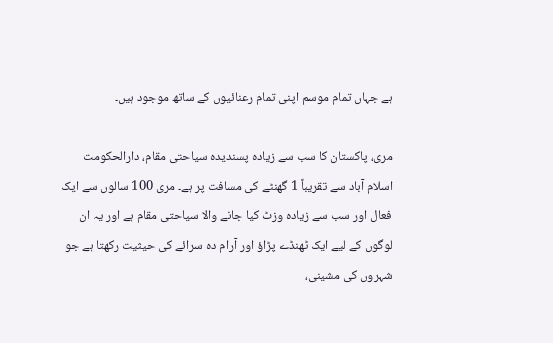ہے جہاں تمام موسم اپنی تمام رعنائیوں کے ساتھ موجود ہیں۔

مری، پاکستان کا سب سے زیادہ پسندیدہ سیاحتی مقام، دارالحکومت اسلام آباد سے تقریباً 1 گھنٹے کی مسافت پر ہے۔ مری 100 سالوں سے ایک فعال اور سب سے زیادہ وزٹ کیا جانے والا سیاحتی مقام ہے اور یہ ان لوگوں کے لیے ایک ٹھنڈے پڑاؤ اور آرام دہ سرائے کی حیثیت رکھتا ہے جو شہروں کی مشینی،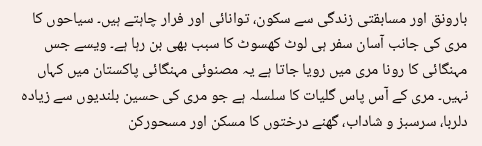بارونق اور مسابقتی زندگی سے سکون، توانائی اور فرار چاہتے ہیں۔ سیاحوں کا مری کی جانب آسان سفر ہی لوٹ کھسوٹ کا سبب بھی بن رہا ہے۔ ویسے جس مہنگائی کا رونا مری میں رویا جاتا ہے یہ مصنوئی مہنگائی پاکستان میں کہاں نہیں۔ مری کے آس پاس گلیات کا سلسلہ ہے جو مری کی حسین بلندیوں سے زیادہ دلربا، سرسبز و شاداب، گھنے درختوں کا مسکن اور مسحورکن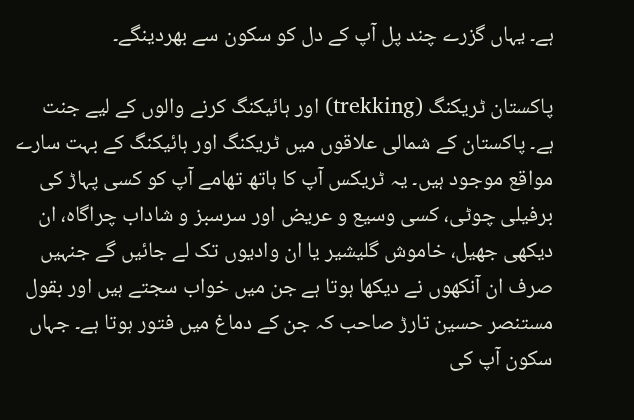ہے۔ یہاں گزرے چند پل آپ کے دل کو سکون سے بھردینگے۔

پاکستان ٹریکنگ (trekking) اور ہائیکنگ کرنے والوں کے لیے جنت ہے۔ پاکستان کے شمالی علاقوں میں ٹریکنگ اور ہائیکنگ کے بہت سارے مواقع موجود ہیں۔ یہ ٹریکس آپ کا ہاتھ تھامے آپ کو کسی پہاڑ کی برفیلی چوٹی، کسی وسیع و عریض اور سرسبز و شاداب چراگاہ، ان دیکھی جھیل، خاموش گلیشیر یا ان وادیوں تک لے جائیں گے جنہیں صرف ان آنکھوں نے دیکھا ہوتا ہے جن میں خواب سجتے ہیں اور بقول مستنصر حسین تارڑ صاحب کہ جن کے دماغ میں فتور ہوتا ہے۔ جہاں سکون آپ کی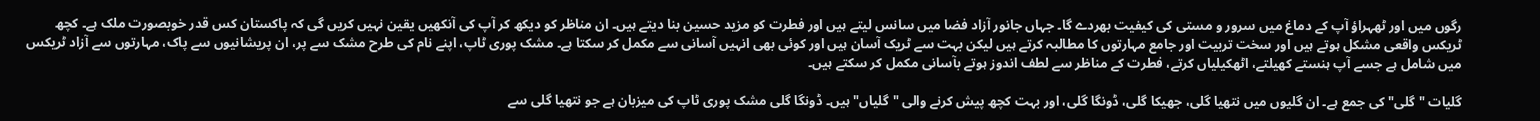رگوں میں اور ٹھہراؤ آپ کے دماغ میں سرور و مستی کی کیفیت بھردے گا۔ جہاں جانور آزاد فضا میں سانس لیتے ہیں اور فطرت کو مزید حسین بنا دیتے ہیں۔ ان مناظر کو دیکھ کر آپ کی آنکھیں یقین نہیں کریں گی کہ پاکستان کس قدر خوبصورت ملک ہے۔ کچھ ٹریکس واقعی مشکل ہوتے ہیں اور سخت تربیت اور جامع مہارتوں کا مطالبہ کرتے ہیں لیکن بہت سے ٹریک آسان ہیں اور کوئی بھی انہیں آسانی سے مکمل کر سکتا ہے۔ مشک پوری ٹاپ، اپنے نام کی طرح مشک سے پر، ان پریشانیوں سے پاک، مہارتوں سے آزاد ٹریکس میں شامل ہے جسے آپ ہنستے کھیلتے، اٹھکیلیاں کرتے، فطرت کے مناظر سے لطف اندوز ہوتے بآسانی مکمل کر سکتے ہیں۔

گلیات "گلی" کی جمع ہے۔ ان گلیوں میں نتھیا گلی، جھیکا گلی، ڈونگا گلی، اور بہت کچھ پیش کرنے والی "گلیاں" ہیں۔ ڈونگا گلی مشک پوری ٹاپ کی میزبان ہے جو نتھیا گلی سے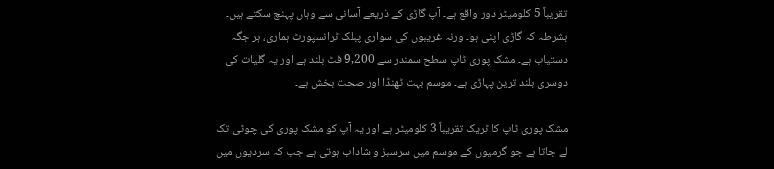تقریباً 5 کلومیٹر دور واقع ہے۔ آپ گاڑی کے ذریعے آسانی سے وہاں پہنچ سکتے ہیں۔ بشرطہ کہ گاڑی اپنی ہو۔ ورنہ غریبوں کی سواری پبلک ٹرانسپورٹ ہماری، ہر جگہ دستیاب ہے۔ مشک پوری ٹاپ سطح سمندر سے 9,200 فٹ بلند ہے اور یہ گلیات کی دوسری بلند ترین پہاڑی ہے۔ موسم بہت ٹھنڈا اور صحت بخش ہے۔

مشک پوری ٹاپ کا ٹریک تقریباً 3 کلومیٹر ہے اور یہ آپ کو مشک پوری کی چوٹی تک لے جاتا ہے جو گرمیوں کے موسم میں سرسبز و شاداب ہوتی ہے جب کہ سردیوں میں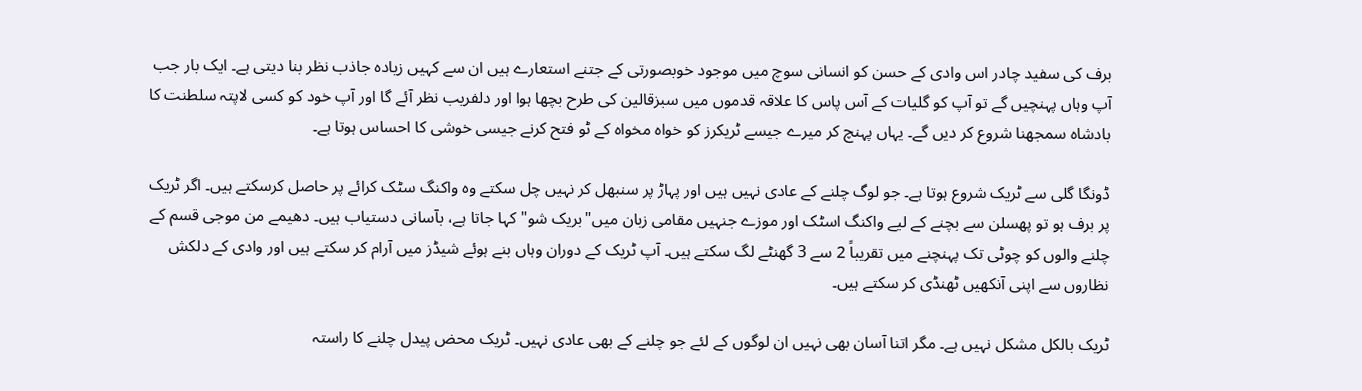برف کی سفید چادر اس وادی کے حسن کو انسانی سوچ میں موجود خوبصورتی کے جتنے استعارے ہیں ان سے کہیں زیادہ جاذب نظر بنا دیتی ہے۔ ایک بار جب آپ وہاں پہنچیں گے تو آپ کو گلیات کے آس پاس کا علاقہ قدموں میں سبزقالین کی طرح بچھا ہوا اور دلفریب نظر آئے گا اور آپ خود کو کسی لاپتہ سلطنت کا بادشاہ سمجھنا شروع کر دیں گے۔ یہاں پہنچ کر میرے جیسے ٹریکرز کو خواہ مخواہ کے ٹو فتح کرنے جیسی خوشی کا احساس ہوتا ہے۔

ڈونگا گلی سے ٹریک شروع ہوتا ہے۔ جو لوگ چلنے کے عادی نہیں ہیں اور پہاڑ پر سنبھل کر نہیں چل سکتے وہ واکنگ سٹک کرائے پر حاصل کرسکتے ہیں۔ اگر ٹریک پر برف ہو تو پھسلن سے بچنے کے لیے واکنگ اسٹک اور موزے جنہیں مقامی زبان میں"بریک شو" کہا جاتا ہے، بآسانی دستیاب ہیں۔ دھیمے من موجی قسم کے چلنے والوں کو چوٹی تک پہنچنے میں تقریباً 2 سے 3 گھنٹے لگ سکتے ہیں۔ آپ ٹریک کے دوران وہاں بنے ہوئے شیڈز میں آرام کر سکتے ہیں اور وادی کے دلکش نظاروں سے اپنی آنکھیں ٹھنڈی کر سکتے ہیں۔

ٹریک بالکل مشکل نہیں ہے۔ مگر اتنا آسان بھی نہیں ان لوگوں کے لئے جو چلنے کے بھی عادی نہیں۔ ٹریک محض پیدل چلنے کا راستہ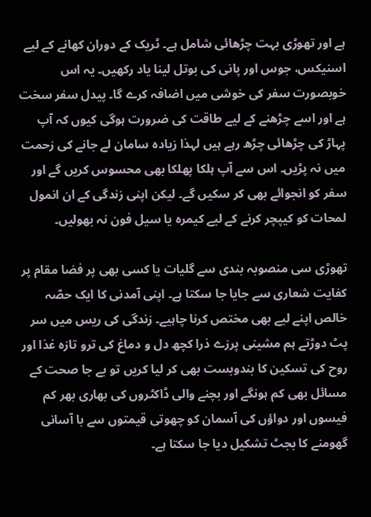ہے اور تھوڑی بہت چڑھائی شامل ہے۔ ٹریک کے دوران کھانے کے لیے اسنیکس، جوس اور پانی کی بوتل لینا یاد رکھیں۔ یہ اس خوبصورت سفر کی خوشی میں اضافہ کرے گا۔ پیدل سفر سخت ہے اور اسے چڑھنے کے لیے طاقت کی ضرورت ہوگی کیوں کہ آپ پہاڑ کی چڑھائی چڑھ رہے ہیں لہذا زیادہ سامان لے جانے کی زحمت میں نہ پڑیں۔ اس سے آپ ہلکا پھلکا بھی محسوس کریں گے اور سفر کو انجوائے بھی کر سکیں گے۔ لیکن اپنی زندگی کے ان انمول لمحات کو کیپچر کرنے کے لیے کیمرہ یا سیل فون نہ بھولیں۔

تھوڑی سی منصوبہ بندی سے گلیات یا کسی بھی پر فضا مقام پر کفایت شعاری سے جایا جا سکتا ہے۔ اپنی آمدنی کا ایک حصّہ خالص اپنے لیے بھی مختص کرنا چاہیے۔ زندگی کی ریس میں سر پٹ دوڑتے ہم مشینی پرزے ذرا کچھ دل و دماغ کی ترو تازہ غذا اور روح کی تسکین کا بندوبست بھی کر لیا کریں تو بے جا صحت کے مسائل بھی کم ہونگے اور بچنے والی ڈاکٹروں کی بھاری بھر کم فیسوں اور دواؤں کی آسمان کو چھوتی قیمتوں سے با آسانی گھومنے کا بجٹ تشکیل دیا جا سکتا ہے۔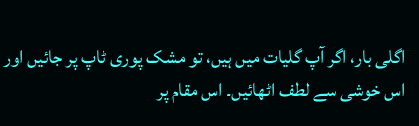اگلی بار، اگر آپ گلیات میں ہیں، تو مشک پوری ٹاپ پر جائیں اور اس خوشی سے لطف اٹھائیں۔ اس مقام پر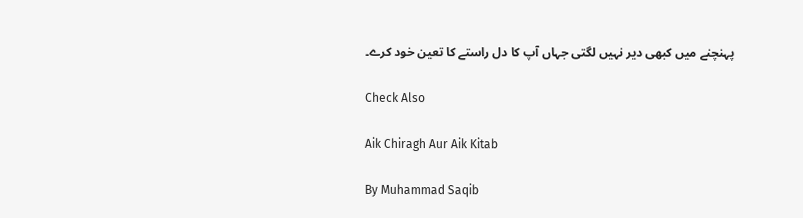پہنچنے میں کبھی دیر نہیں لگتی جہاں آپ کا دل راستے کا تعین خود کرے۔

Check Also

Aik Chiragh Aur Aik Kitab

By Muhammad Saqib